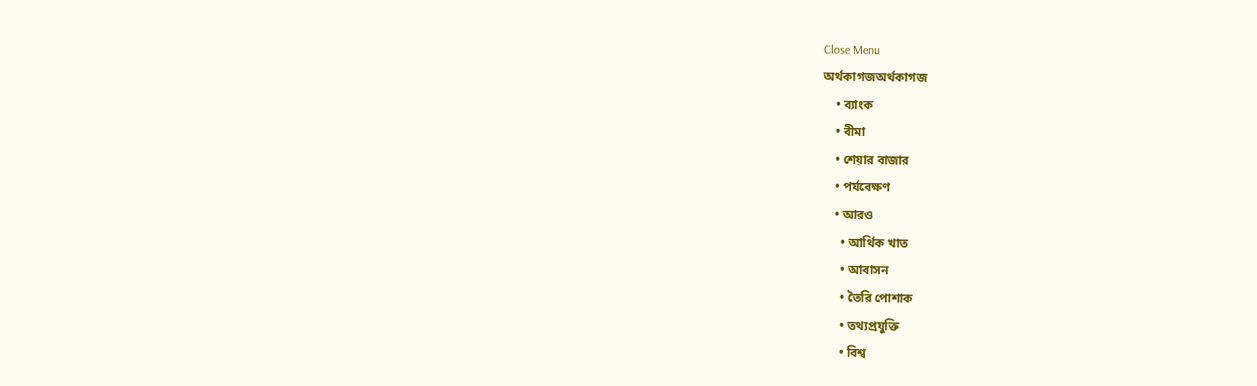Close Menu
অর্থকাগজঅর্থকাগজ
    • ব্যাংক
    • বীমা
    • শেয়ার বাজার
    • পর্যবেক্ষণ
    • আরও
      • আর্থিক খাত
      • আবাসন
      • তৈরি পোশাক
      • তথ্যপ্রযুক্তি
      • বিশ্ব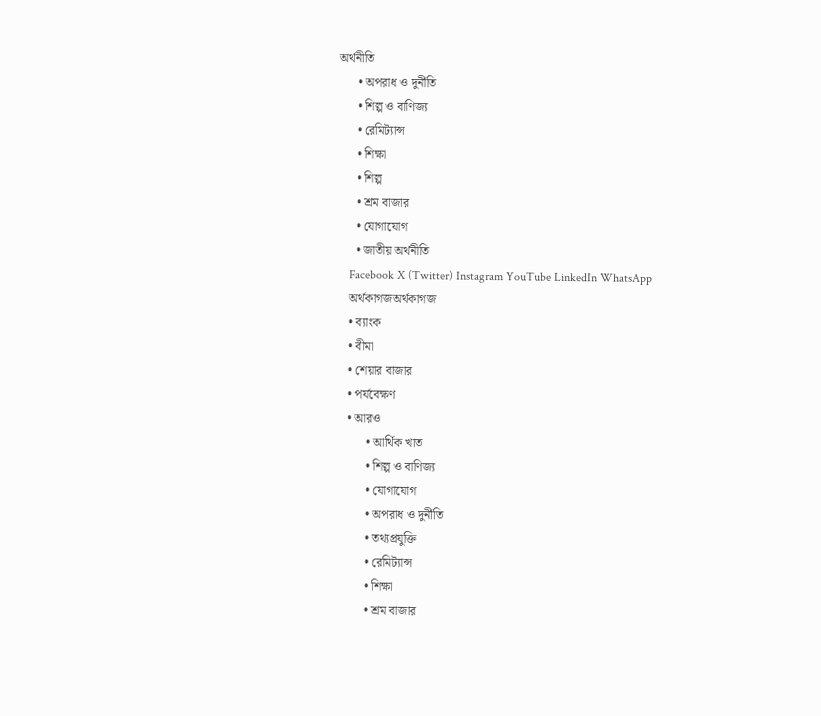অর্থনীতি
      • অপরাধ ও দুর্নীতি
      • শিল্প ও বাণিজ্য
      • রেমিট্যান্স
      • শিক্ষা
      • শিল্প
      • শ্রম বাজার
      • যোগাযোগ
      • জাতীয় অর্থনীতি
    Facebook X (Twitter) Instagram YouTube LinkedIn WhatsApp
    অর্থকাগজঅর্থকাগজ
    • ব্যাংক
    • বীমা
    • শেয়ার বাজার
    • পর্যবেক্ষণ
    • আরও
          • আর্থিক খাত
          • শিল্প ও বাণিজ্য
          • যোগাযোগ
          • অপরাধ ও দুর্নীতি
          • তথ্যপ্রযুক্তি
          • রেমিট্যান্স
          • শিক্ষা
          • শ্রম বাজার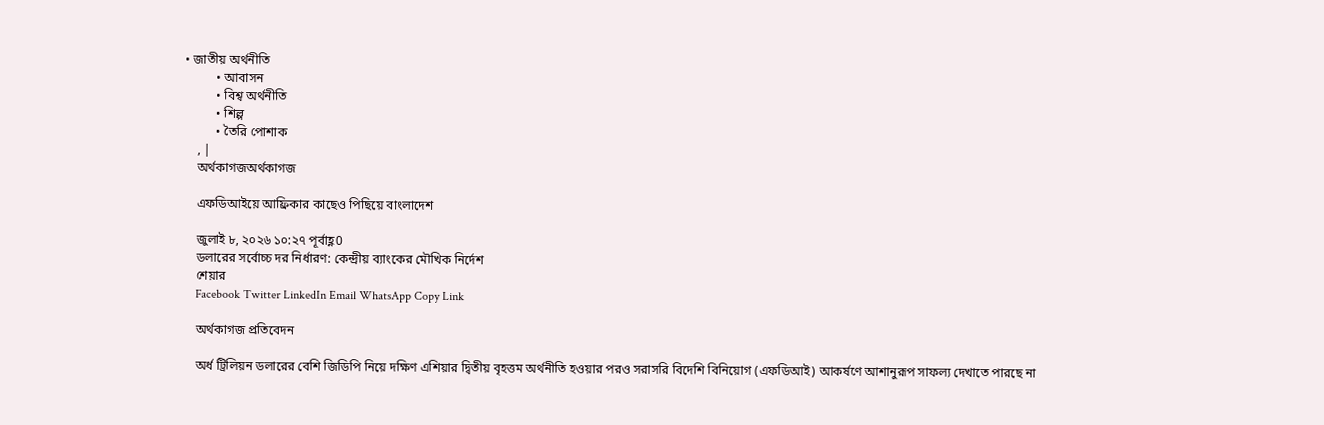• জাতীয় অর্থনীতি
          • আবাসন
          • বিশ্ব অর্থনীতি
          • শিল্প
          • তৈরি পোশাক
    , |
    অর্থকাগজঅর্থকাগজ

    এফডিআইয়ে আফ্রিকার কাছেও পিছিয়ে বাংলাদেশ

    জুলাই ৮, ২০২৬ ১০:২৭ পূর্বাহ্ণ0
    ডলারের সর্বোচ্চ দর নির্ধারণ: কেন্দ্রীয় ব্যাংকের মৌখিক নির্দেশ
    শেয়ার
    Facebook Twitter LinkedIn Email WhatsApp Copy Link

    অর্থকাগজ প্রতিবেদন

    অর্ধ ট্রিলিয়ন ডলারের বেশি জিডিপি নিয়ে দক্ষিণ এশিয়ার দ্বিতীয় বৃহত্তম অর্থনীতি হওয়ার পরও সরাসরি বিদেশি বিনিয়োগ (এফডিআই) আকর্ষণে আশানুরূপ সাফল্য দেখাতে পারছে না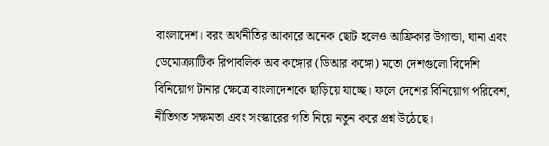বাংলাদেশ। বরং অর্থনীতির আকারে অনেক ছোট হলেও আফ্রিকার উগান্ডা, ঘানা এবং ডেমোক্র্যাটিক রিপাবলিক অব কঙ্গোর (ডিআর কঙ্গো) মতো দেশগুলো বিদেশি বিনিয়োগ টানার ক্ষেত্রে বাংলাদেশকে ছাড়িয়ে যাচ্ছে। ফলে দেশের বিনিয়োগ পরিবেশ, নীতিগত সক্ষমতা এবং সংস্কারের গতি নিয়ে নতুন করে প্রশ্ন উঠেছে।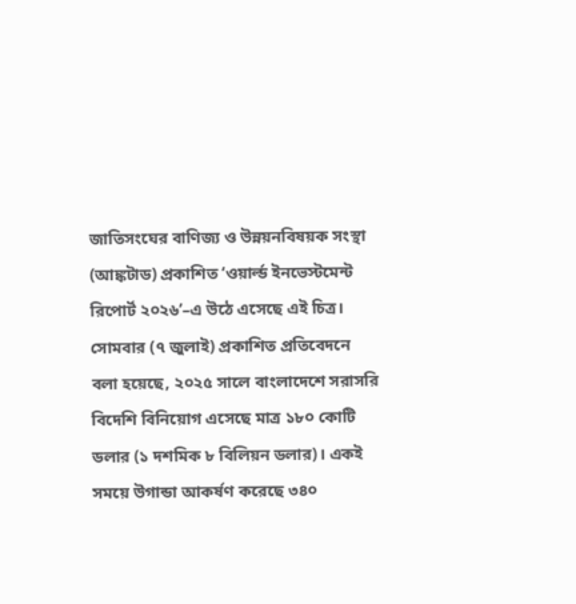জাতিসংঘের বাণিজ্য ও উন্নয়নবিষয়ক সংস্থা (আঙ্কটাড) প্রকাশিত ‘ওয়ার্ল্ড ইনভেস্টমেন্ট রিপোর্ট ২০২৬’–এ উঠে এসেছে এই চিত্র। সোমবার (৭ জুলাই) প্রকাশিত প্রতিবেদনে বলা হয়েছে, ২০২৫ সালে বাংলাদেশে সরাসরি বিদেশি বিনিয়োগ এসেছে মাত্র ১৮০ কোটি ডলার (১ দশমিক ৮ বিলিয়ন ডলার)। একই সময়ে উগান্ডা আকর্ষণ করেছে ৩৪০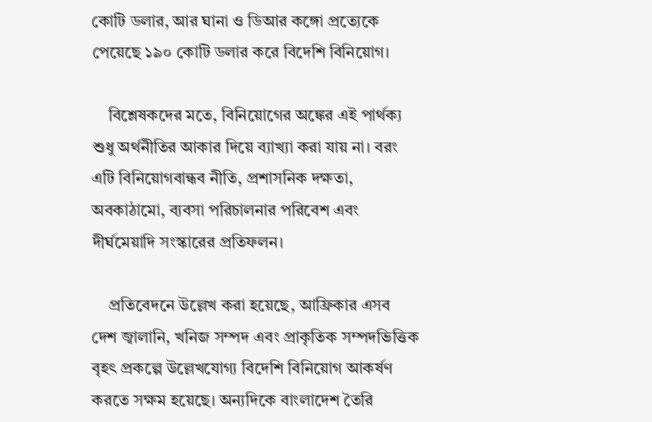কোটি ডলার, আর ঘানা ও ডিআর কঙ্গো প্রত্যেকে পেয়েছে ১৯০ কোটি ডলার করে বিদেশি বিনিয়োগ।

    বিশ্লেষকদের মতে, বিনিয়োগের অঙ্কের এই পার্থক্য শুধু অর্থনীতির আকার দিয়ে ব্যাখ্যা করা যায় না। বরং এটি বিনিয়োগবান্ধব নীতি, প্রশাসনিক দক্ষতা, অবকাঠামো, ব্যবসা পরিচালনার পরিবেশ এবং দীর্ঘমেয়াদি সংস্কারের প্রতিফলন।

    প্রতিবেদনে উল্লেখ করা হয়েছে, আফ্রিকার এসব দেশ জ্বালানি, খনিজ সম্পদ এবং প্রাকৃতিক সম্পদভিত্তিক বৃহৎ প্রকল্পে উল্লেখযোগ্য বিদেশি বিনিয়োগ আকর্ষণ করতে সক্ষম হয়েছে। অন্যদিকে বাংলাদেশ তৈরি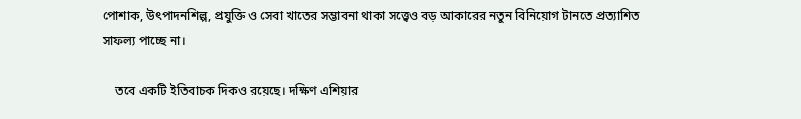পোশাক, উৎপাদনশিল্প, প্রযুক্তি ও সেবা খাতের সম্ভাবনা থাকা সত্ত্বেও বড় আকারের নতুন বিনিয়োগ টানতে প্রত্যাশিত সাফল্য পাচ্ছে না।

    তবে একটি ইতিবাচক দিকও রয়েছে। দক্ষিণ এশিয়ার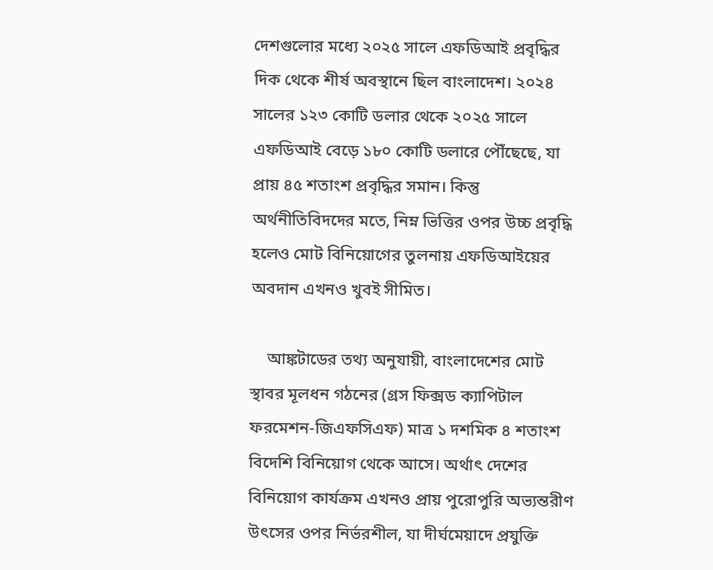দেশগুলোর মধ্যে ২০২৫ সালে এফডিআই প্রবৃদ্ধির দিক থেকে শীর্ষ অবস্থানে ছিল বাংলাদেশ। ২০২৪ সালের ১২৩ কোটি ডলার থেকে ২০২৫ সালে এফডিআই বেড়ে ১৮০ কোটি ডলারে পৌঁছেছে, যা প্রায় ৪৫ শতাংশ প্রবৃদ্ধির সমান। কিন্তু অর্থনীতিবিদদের মতে, নিম্ন ভিত্তির ওপর উচ্চ প্রবৃদ্ধি হলেও মোট বিনিয়োগের তুলনায় এফডিআইয়ের অবদান এখনও খুবই সীমিত।

    আঙ্কটাডের তথ্য অনুযায়ী, বাংলাদেশের মোট স্থাবর মূলধন গঠনের (গ্রস ফিক্সড ক্যাপিটাল ফরমেশন-জিএফসিএফ) মাত্র ১ দশমিক ৪ শতাংশ বিদেশি বিনিয়োগ থেকে আসে। অর্থাৎ দেশের বিনিয়োগ কার্যক্রম এখনও প্রায় পুরোপুরি অভ্যন্তরীণ উৎসের ওপর নির্ভরশীল, যা দীর্ঘমেয়াদে প্রযুক্তি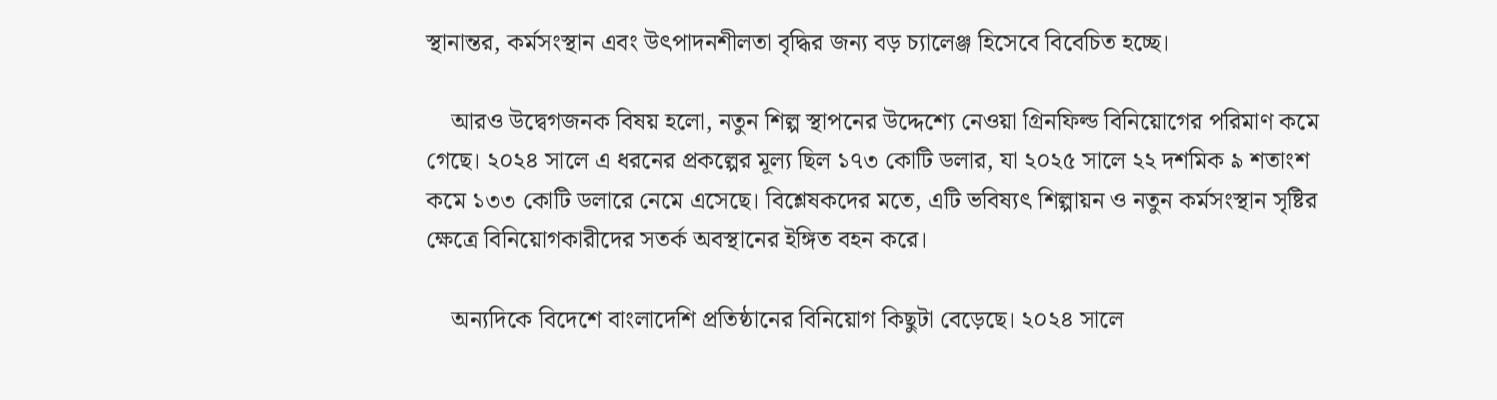স্থানান্তর, কর্মসংস্থান এবং উৎপাদনশীলতা বৃদ্ধির জন্য বড় চ্যালেঞ্জ হিসেবে বিবেচিত হচ্ছে।

    আরও উদ্বেগজনক বিষয় হলো, নতুন শিল্প স্থাপনের উদ্দেশ্যে নেওয়া গ্রিনফিল্ড বিনিয়োগের পরিমাণ কমে গেছে। ২০২৪ সালে এ ধরনের প্রকল্পের মূল্য ছিল ১৭৩ কোটি ডলার, যা ২০২৫ সালে ২২ দশমিক ৯ শতাংশ কমে ১৩৩ কোটি ডলারে নেমে এসেছে। বিশ্লেষকদের মতে, এটি ভবিষ্যৎ শিল্পায়ন ও নতুন কর্মসংস্থান সৃষ্টির ক্ষেত্রে বিনিয়োগকারীদের সতর্ক অবস্থানের ইঙ্গিত বহন করে।

    অন্যদিকে বিদেশে বাংলাদেশি প্রতিষ্ঠানের বিনিয়োগ কিছুটা বেড়েছে। ২০২৪ সালে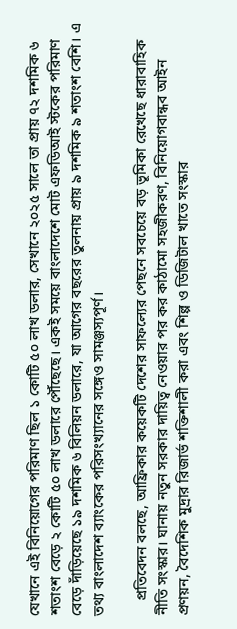যেখানে এই বিনিয়োগের পরিমাণ ছিল ১ কোটি ৫০ লাখ ডলার, সেখানে ২০২৫ সালে তা প্রায় ৭২ দশমিক ৬ শতাংশ বেড়ে ২ কোটি ৫০ লাখ ডলারে পৌঁছেছে। একই সময়ে বাংলাদেশে মোট এফডিআই স্টকের পরিমাণ বেড়ে দাঁড়িয়েছে ১৯ দশমিক ৬ বিলিয়ন ডলারে, যা আগের বছরের তুলনায় প্রায় ৯ দশমিক ৯ শতাংশ বেশি। এ তথ্য বাংলাদেশ ব্যাংকের পরিসংখ্যানের সঙ্গেও সামঞ্জস্যপূর্ণ।

    প্রতিবেদন বলছে, আফ্রিকার কয়েকটি দেশের সাফল্যের পেছনে সবচেয়ে বড় ভূমিকা রেখেছে ধারাবাহিক নীতি সংস্কার। ঘানায় নতুন সরকার দায়িত্ব নেওয়ার পর কর কাঠামো সহজীকরণ, বিনিয়োগবান্ধব আইন প্রণয়ন, বৈদেশিক মুদ্রার রিজার্ভ শক্তিশালী করা এবং শিল্প ও ডিজিটাল খাতে সংস্কার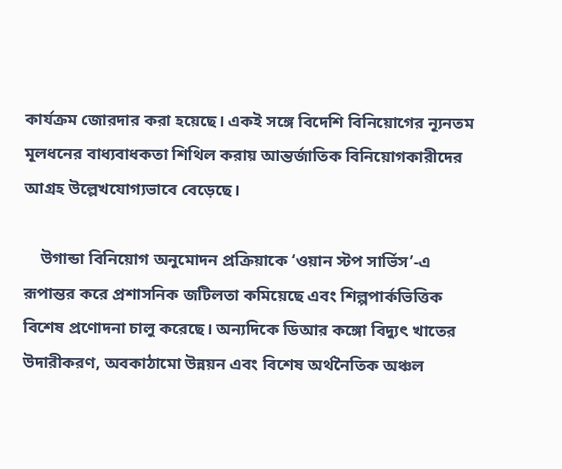কার্যক্রম জোরদার করা হয়েছে। একই সঙ্গে বিদেশি বিনিয়োগের ন্যূনতম মূলধনের বাধ্যবাধকতা শিথিল করায় আন্তর্জাতিক বিনিয়োগকারীদের আগ্রহ উল্লেখযোগ্যভাবে বেড়েছে।

    উগান্ডা বিনিয়োগ অনুমোদন প্রক্রিয়াকে ‘ওয়ান স্টপ সার্ভিস’-এ রূপান্তর করে প্রশাসনিক জটিলতা কমিয়েছে এবং শিল্পপার্কভিত্তিক বিশেষ প্রণোদনা চালু করেছে। অন্যদিকে ডিআর কঙ্গো বিদ্যুৎ খাতের উদারীকরণ, অবকাঠামো উন্নয়ন এবং বিশেষ অর্থনৈতিক অঞ্চল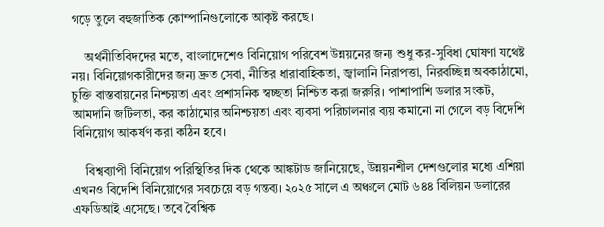গড়ে তুলে বহুজাতিক কোম্পানিগুলোকে আকৃষ্ট করছে।

    অর্থনীতিবিদদের মতে, বাংলাদেশেও বিনিয়োগ পরিবেশ উন্নয়নের জন্য শুধু কর-সুবিধা ঘোষণা যথেষ্ট নয়। বিনিয়োগকারীদের জন্য দ্রুত সেবা, নীতির ধারাবাহিকতা, জ্বালানি নিরাপত্তা, নিরবচ্ছিন্ন অবকাঠামো, চুক্তি বাস্তবায়নের নিশ্চয়তা এবং প্রশাসনিক স্বচ্ছতা নিশ্চিত করা জরুরি। পাশাপাশি ডলার সংকট, আমদানি জটিলতা, কর কাঠামোর অনিশ্চয়তা এবং ব্যবসা পরিচালনার ব্যয় কমানো না গেলে বড় বিদেশি বিনিয়োগ আকর্ষণ করা কঠিন হবে।

    বিশ্বব্যাপী বিনিয়োগ পরিস্থিতির দিক থেকে আঙ্কটাড জানিয়েছে, উন্নয়নশীল দেশগুলোর মধ্যে এশিয়া এখনও বিদেশি বিনিয়োগের সবচেয়ে বড় গন্তব্য। ২০২৫ সালে এ অঞ্চলে মোট ৬৪৪ বিলিয়ন ডলারের এফডিআই এসেছে। তবে বৈশ্বিক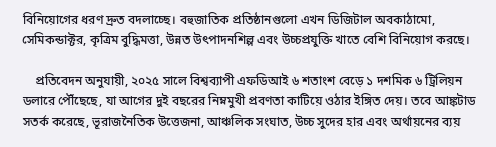বিনিয়োগের ধরণ দ্রুত বদলাচ্ছে। বহুজাতিক প্রতিষ্ঠানগুলো এখন ডিজিটাল অবকাঠামো, সেমিকন্ডাক্টর, কৃত্রিম বুদ্ধিমত্তা, উন্নত উৎপাদনশিল্প এবং উচ্চপ্রযুক্তি খাতে বেশি বিনিয়োগ করছে।

    প্রতিবেদন অনুযায়ী, ২০২৫ সালে বিশ্বব্যাপী এফডিআই ৬ শতাংশ বেড়ে ১ দশমিক ৬ ট্রিলিয়ন ডলারে পৌঁছেছে, যা আগের দুই বছরের নিম্নমুখী প্রবণতা কাটিয়ে ওঠার ইঙ্গিত দেয়। তবে আঙ্কটাড সতর্ক করেছে, ভূরাজনৈতিক উত্তেজনা, আঞ্চলিক সংঘাত, উচ্চ সুদের হার এবং অর্থায়নের ব্যয়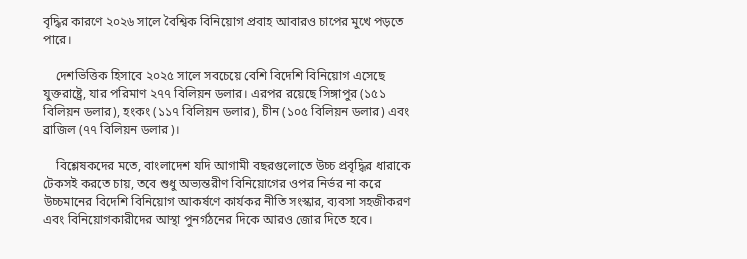বৃদ্ধির কারণে ২০২৬ সালে বৈশ্বিক বিনিয়োগ প্রবাহ আবারও চাপের মুখে পড়তে পারে।

    দেশভিত্তিক হিসাবে ২০২৫ সালে সবচেয়ে বেশি বিদেশি বিনিয়োগ এসেছে যুক্তরাষ্ট্রে, যার পরিমাণ ২৭৭ বিলিয়ন ডলার। এরপর রয়েছে সিঙ্গাপুর (১৫১ বিলিয়ন ডলার), হংকং (১১৭ বিলিয়ন ডলার), চীন (১০৫ বিলিয়ন ডলার) এবং ব্রাজিল (৭৭ বিলিয়ন ডলার)।

    বিশ্লেষকদের মতে, বাংলাদেশ যদি আগামী বছরগুলোতে উচ্চ প্রবৃদ্ধির ধারাকে টেকসই করতে চায়, তবে শুধু অভ্যন্তরীণ বিনিয়োগের ওপর নির্ভর না করে উচ্চমানের বিদেশি বিনিয়োগ আকর্ষণে কার্যকর নীতি সংস্কার, ব্যবসা সহজীকরণ এবং বিনিয়োগকারীদের আস্থা পুনর্গঠনের দিকে আরও জোর দিতে হবে।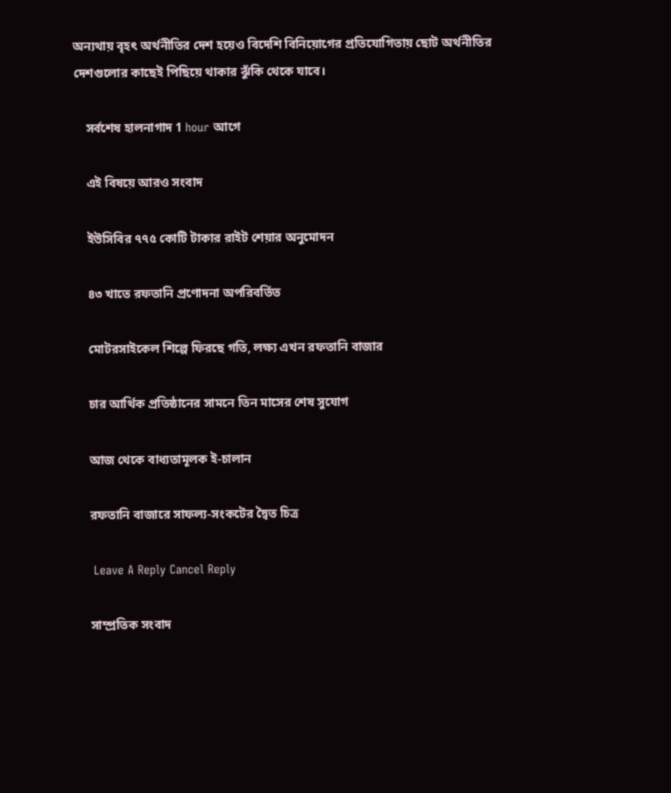অন্যথায় বৃহৎ অর্থনীতির দেশ হয়েও বিদেশি বিনিয়োগের প্রতিযোগিতায় ছোট অর্থনীতির দেশগুলোর কাছেই পিছিয়ে থাকার ঝুঁকি থেকে যাবে।

    সর্বশেষ হালনাগাদ 1 hour আগে

    এই বিষয়ে আরও সংবাদ

    ইউসিবির ৭৭৫ কোটি টাকার রাইট শেয়ার অনুমোদন

    ৪৩ খাতে রফতানি প্রণোদনা অপরিবর্তিত

    মোটরসাইকেল শিল্পে ফিরছে গতি, লক্ষ্য এখন রফতানি বাজার

    চার আর্থিক প্রতিষ্ঠানের সামনে তিন মাসের শেষ সুযোগ

    আজ থেকে বাধ্যতামূলক ই-চালান

    রফতানি বাজারে সাফল্য-সংকটের দ্বৈত চিত্র

    Leave A Reply Cancel Reply

    সাম্প্রতিক সংবাদ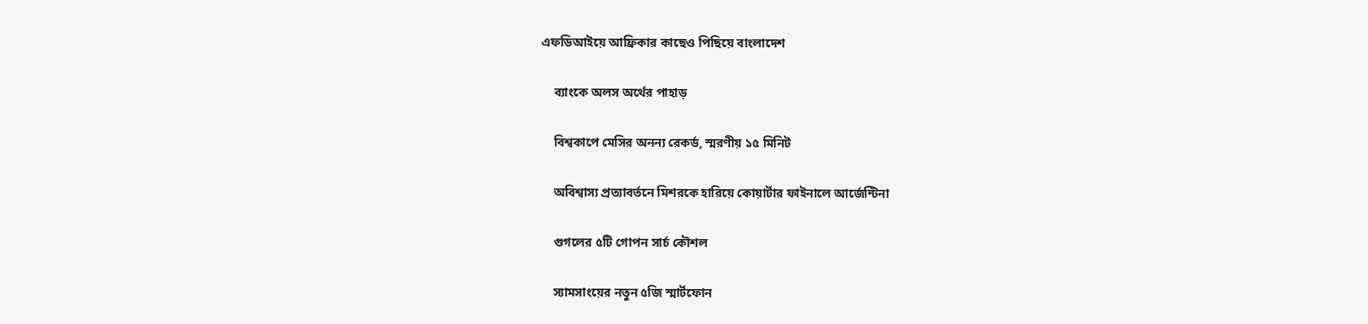এফডিআইয়ে আফ্রিকার কাছেও পিছিয়ে বাংলাদেশ

    ব্যাংকে অলস অর্থের পাহাড়

    বিশ্বকাপে মেসির অনন্য রেকর্ড, স্মরণীয় ১৫ মিনিট

    অবিশ্বাস্য প্রত্যাবর্তনে মিশরকে হারিয়ে কোয়ার্টার ফাইনালে আর্জেন্টিনা

    গুগলের ৫টি গোপন সার্চ কৌশল

    স্যামসাংয়ের নতুন ৫জি স্মার্টফোন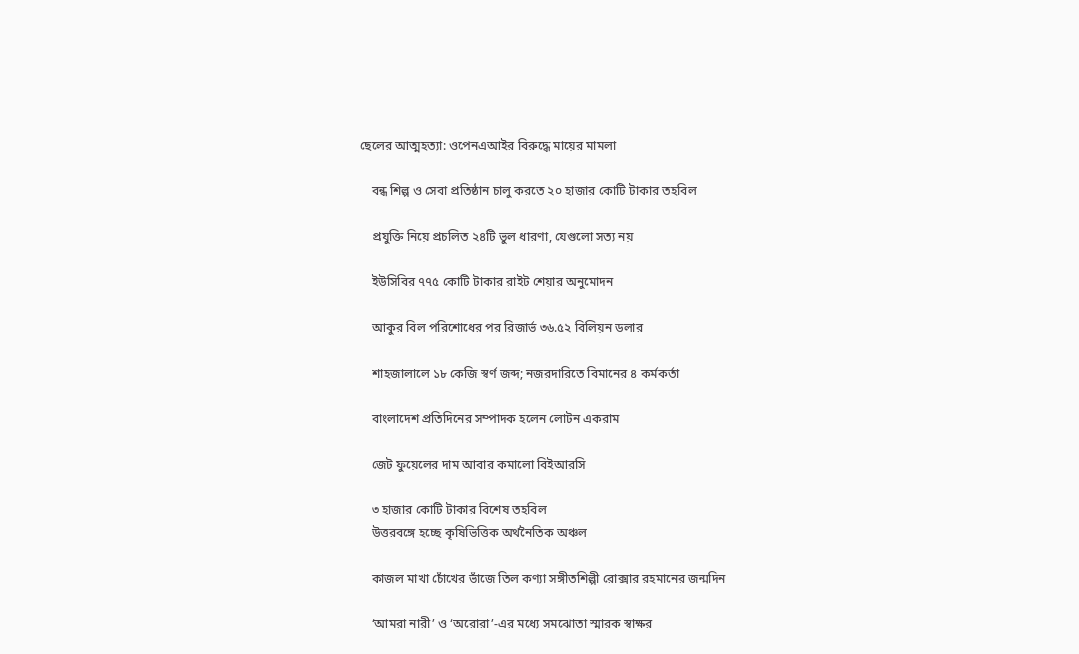ছেলের আত্মহত্যা: ওপেনএআইর বিরুদ্ধে মায়ের মামলা

    বন্ধ শিল্প ও সেবা প্রতিষ্ঠান চালু করতে ২০ হাজার কোটি টাকার তহবিল

    প্রযুক্তি নিয়ে প্রচলিত ২৪টি ভুল ধারণা, যেগুলো সত্য নয়

    ইউসিবির ৭৭৫ কোটি টাকার রাইট শেয়ার অনুমোদন

    আকুর বিল পরিশোধের পর রিজার্ভ ৩৬.৫২ বিলিয়ন ডলার

    শাহজালালে ১৮ কেজি স্বর্ণ জব্দ; নজরদারিতে বিমানের ৪ কর্মকর্তা

    বাংলাদেশ প্রতিদিনের সম্পাদক হলেন লোটন একরাম

    জেট ফুয়েলের দাম আবার কমালো বিইআরসি

    ৩ হাজার কোটি টাকার বিশেষ তহবিল
    উত্তরবঙ্গে হচ্ছে কৃষিভিত্তিক অর্থনৈতিক অঞ্চল

    কাজল মাখা চোঁখের ভাঁজে তিল কণ্যা সঙ্গীতশিল্পী রোক্সার রহমানের জন্মদিন

    ‘আমরা নারী’ ও ‘অরোরা’-এর মধ্যে সমঝোতা স্মারক স্বাক্ষর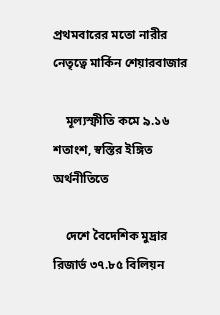প্রথমবারের মতো নারীর নেতৃত্বে মার্কিন শেয়ারবাজার

    মূল্যস্ফীতি কমে ৯.১৬ শতাংশ, স্বস্তির ইঙ্গিত অর্থনীতিতে

    দেশে বৈদেশিক মুদ্রার রিজার্ভ ৩৭.৮৫ বিলিয়ন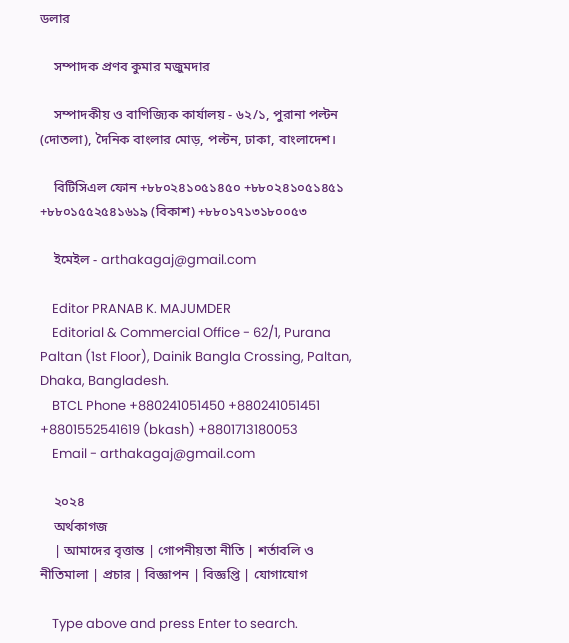ডলার

    সম্পাদক প্রণব কুমার মজুমদার

    সম্পাদকীয় ও বাণিজ্যিক কার্যালয় - ৬২/১, পুরানা পল্টন (দোতলা), দৈনিক বাংলার মোড়, পল্টন, ঢাকা, বাংলাদেশ।

    বিটিসিএল ফোন +৮৮০২৪১০৫১৪৫০ +৮৮০২৪১০৫১৪৫১ +৮৮০১৫৫২৫৪১৬১৯ (বিকাশ) +৮৮০১৭১৩১৮০০৫৩

    ইমেইল - arthakagaj@gmail.com

    Editor PRANAB K. MAJUMDER
    Editorial & Commercial Office - 62/1, Purana Paltan (1st Floor), Dainik Bangla Crossing, Paltan, Dhaka, Bangladesh.
    BTCL Phone +880241051450 +880241051451 +8801552541619 (bkash) +8801713180053
    Email - arthakagaj@gmail.com

    ২০২৪
    অর্থকাগজ
    | আমাদের বৃত্তান্ত | গোপনীয়তা নীতি | শর্তাবলি ও নীতিমালা | প্রচার | বিজ্ঞাপন | বিজ্ঞপ্তি | যোগাযোগ

    Type above and press Enter to search.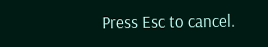Press Esc to cancel.